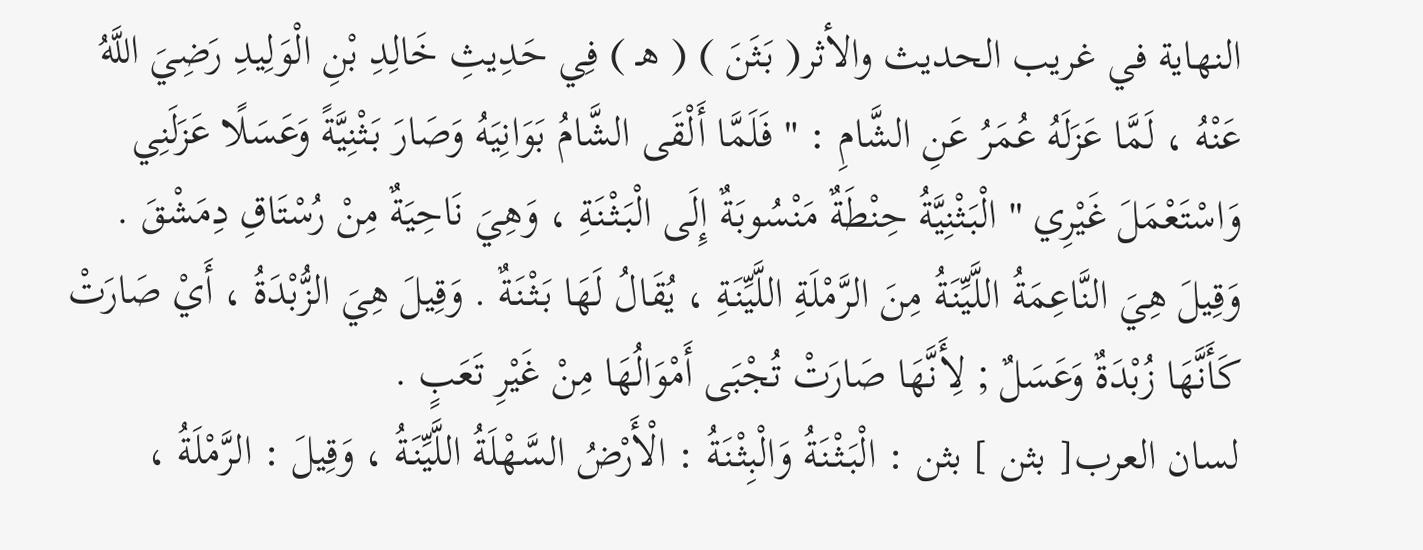النهاية في غريب الحديث والأثر( بَثَنَ ) ( هـ ) فِي حَدِيثِ خَالِدِ بْنِ الْوَلِيدِ رَضِيَ اللَّهُ عَنْهُ ، لَمَّا عَزَلَهُ عُمَرُ عَنِ الشَّامِ : " فَلَمَّا أَلْقَى الشَّامُ بَوَانِيَهُ وَصَارَ بَثْنِيَّةً وَعَسَلًا عَزَلَنِي وَاسْتَعْمَلَ غَيْرِي " الْبَثْنِيَّةُ حِنْطَةٌ مَنْسُوبَةٌ إِلَى الْبَثْنَةِ ، وَهِيَ نَاحِيَةٌ مِنْ رُسْتَاقِ دِمَشْقَ . وَقِيلَ هِيَ النَّاعِمَةُ اللَّيِّنَةُ مِنَ الرَّمْلَةِ اللَّيِّنَةِ ، يُقَالُ لَهَا بَثْنَةٌ . وَقِيلَ هِيَ الزُّبْدَةُ ، أَيْ صَارَتْ كَأَنَّهَا زُبْدَةٌ وَعَسَلٌ ; لِأَنَّهَا صَارَتْ تُجْبَى أَمْوَالُهَا مِنْ غَيْرِ تَعَبٍ .
لسان العرب[ بثن ] بثن : الْبَثْنَةُ وَالْبِثْنَةُ : الْأَرْضُ السَّهْلَةُ اللَّيِّنَةُ ، وَقِيلَ : الرَّمْلَةُ ،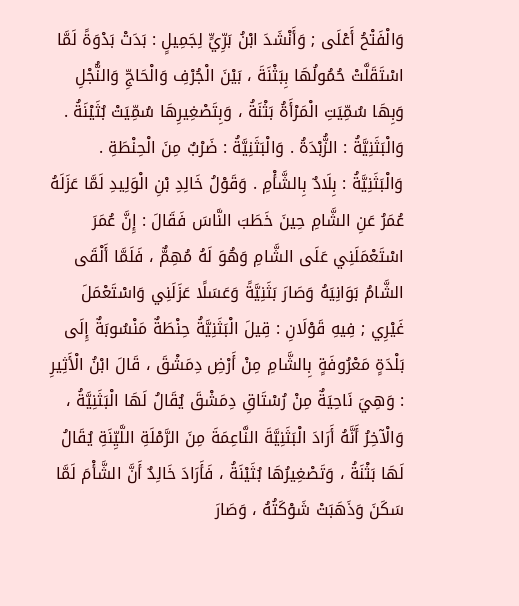وَالْفَتْحُ أَعْلَى ; وَأَنْشَدَ ابْنُ بَرِّيٍّ لِجَمِيلٍ : بَدَتْ بَدْوَةً لَمَّا اسْتَقَلَّتْ حُمُولُهَا بِبَثْنَةَ ، بَيْنَ الْجُرْفِ وَالْحَاجِّ وَالنُّجْلِ وَبِهَا سُمِّيَتِ الْمَرْأَةُ بَثْنَةُ ، وَبِتَصْغِيرِهَا سُمِّيَتْ بُثَيْنَةُ . وَالْبَثَنِيَّةُ : الزُّبْدَةُ . وَالْبَثَنِيَّةُ : ضَرْبٌ مِنَ الْحِنْطَةِ . وَالْبَثَنِيَّةُ : بِلَادٌ بِالشَّأْمِ . وَقَوْلُ خَالِدِ بْنِ الْوَلِيدِ لَمَّا عَزَلَهُ عُمَرُ عَنِ الشَّامِ حِينَ خَطَبَ النَّاسَ فَقَالَ : إِنَّ عُمَرَ اسْتَعْمَلَنِي عَلَى الشَّامِ وَهُوَ لَهُ مُهِمٌّ ، فَلَمَّا أَلْقَى الشَّامُ بَوَانِيَهُ وَصَارَ بَثَنِيَّةً وَعَسَلًا عَزَلَنِي وَاسْتَعْمَلَ غَيْرِي ; فِيهِ قَوْلَانِ : قِيلَ الْبَثَنِيَّةُ حِنْطَةٌ مَنْسُوبَةٌ إِلَى بَلْدَةٍ مَعْرُوفَةٍ بِالشَّامِ مِنْ أَرْضِ دِمَشْقَ ، قَالَ ابْنُ الْأَثِيرِ : وَهِيَ نَاحِيَةٌ مِنْ رُسْتَاقِ دِمَشْقَ يُقَالُ لَهَا الْبَثَنِيَّةُ ، وَالْآخِرُ أَنَّهُ أَرَادَ الْبَثَنِيَّةَ النَّاعِمَةَ مِنَ الرَّمْلَةِ اللَّيِّنَةِ يُقَالُ لَهَا بَثْنَةُ ، وَتَصْغِيرُهَا بُثَيْنَةُ ، فَأَرَادَ خَالِدٌ أَنَّ الشَّأْمَ لَمَّا سَكَنَ وَذَهَبَتْ شَوْكَتُهُ ، وَصَارَ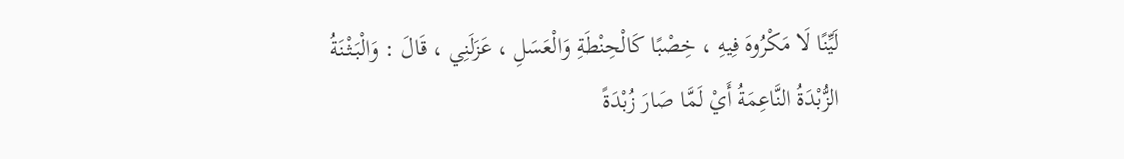لَيِّنًا لَا مَكْرُوهَ فِيهِ ، خِصْبًا كَالْحِنْطَةِ وَالْعَسَلِ ، عَزَلَنِي ، قَالَ : وَالْبَثْنَةُ الزُّبْدَةُ النَّاعِمَةُ أَيْ لَمَّا صَارَ زُبْدَةً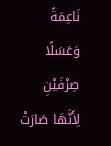نَاعِمَةً وَعَسَلًا صِرْفَيْنِ لِأَنَّهَا صَارَتْ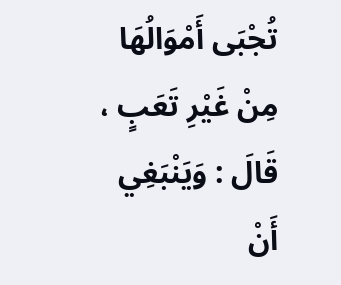تُجْبَى أَمْوَالُهَا مِنْ غَيْرِ تَعَبٍ ، قَالَ : وَيَنْبَغِي أَنْ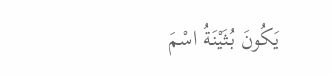يَكُونَ بُثَيْنَةُ اسْمَ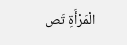الْمَرْأَةِ تَص